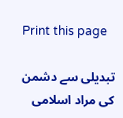Print this page

تبدیلی سے دشمن کی مراد اسلامی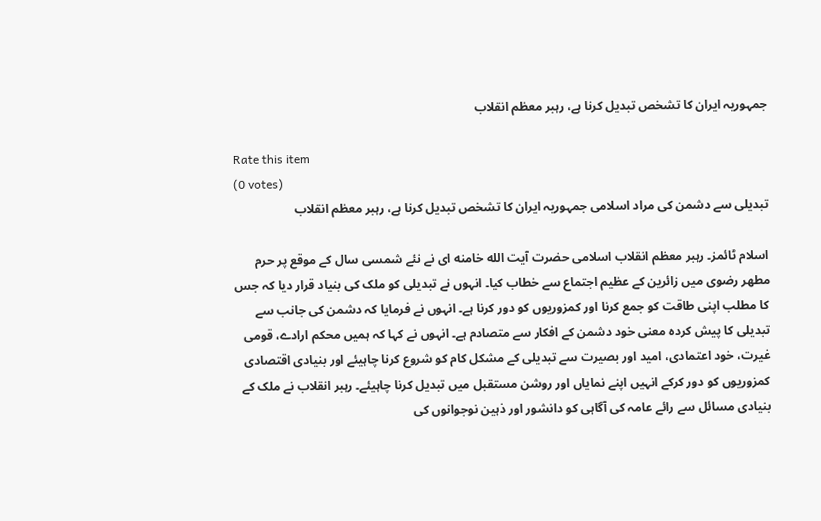جمہوریہ ایران کا تشخص تبدیل کرنا ہے، رہبر معظم انقلاب

Rate this item
(0 votes)
تبدیلی سے دشمن کی مراد اسلامی جمہوریہ ایران کا تشخص تبدیل کرنا ہے، رہبر معظم انقلاب

اسلام ٹائمز۔ رہبر معظم انقلاب اسلامی حضرت آیت‌ الله خامنه‌ ای نے نئے شمسی سال کے موقع پر حرم مطهر رضوی میں زائرین کے عظیم اجتماع سے خطاب کیا۔ انہوں نے تبدیلی کو ملک کی بنیاد قرار دیا کہ جس کا مطلب اپنی طاقت کو جمع کرنا اور کمزوریوں کو دور کرنا ہے۔ انہوں نے فرمایا کہ دشمن کی جانب سے تبدیلی کا پیش کردہ معنی خود دشمن کے افکار سے متصادم ہے۔ انہوں نے کہا کہ ہمیں محکم ارادے، قومی غیرت، خود اعتمادی، امید اور بصیرت سے تبدیلی کے مشکل کام کو شروع کرنا چاہیئے اور بنیادی اقتصادی کمزوریوں کو دور کرکے انہیں اپنے نمایاں اور روشن مستقبل میں تبدیل کرنا چاہیئے۔ رہبر انقلاب نے ملک کے بنیادی مسائل سے رائے عامہ کی آگاہی کو دانشور اور ذہین نوجوانوں کی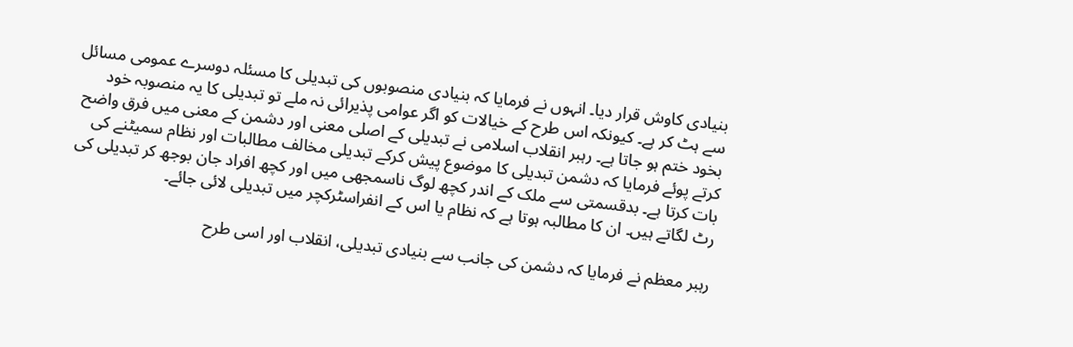بنیادی کاوش قرار دیا۔ انہوں نے فرمایا کہ بنیادی منصوبوں کی تبدیلی کا مسئلہ دوسرے عمومی مسائل سے ہٹ کر ہے۔ کیونکہ اس طرح کے خیالات کو اگر عوامی پذیرائی نہ ملے تو تبدیلی کا یہ منصوبہ خود بخود ختم ہو جاتا ہے۔ رہبر انقلاب اسلامی نے تبدیلی کے اصلی معنی اور دشمن کے معنی میں فرق واضح کرتے پوئے فرمایا کہ دشمن تبدیلی کا موضوع پیش کرکے تبدیلی مخالف مطالبات اور نظام سمیٹنے کی بات کرتا ہے۔ بدقسمتی سے ملک کے اندر کچھ لوگ ناسمجھی میں اور کچھ افراد جان بوجھ کر تبدیلی کی رٹ لگاتے ہیں۔ ان کا مطالبہ ہوتا ہے کہ نظام یا اس کے انفراسٹرکچر میں تبدیلی لائی جائے۔

رہبر معظم نے فرمایا کہ دشمن کی جانب سے بنیادی تبدیلی، انقلاب اور اسی طرح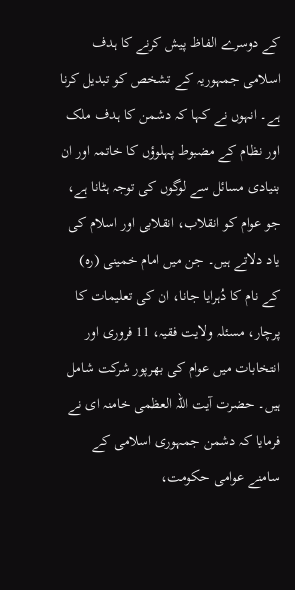کے دوسرے الفاظ پیش کرنے کا ہدف اسلامی جمہوریہ کے تشخص کو تبدیل کرنا ہے۔ انہوں نے کہا کہ دشمن کا ہدف ملک اور نظام کے مضبوط پہلوؤں کا خاتمہ اور ان بنیادی مسائل سے لوگوں کی توجہ ہٹانا ہے، جو عوام کو انقلاب، انقلابی اور اسلام کی یاد دلاتے ہیں۔ جن میں امام خمینی (رہ) کے نام کا دُہرایا جانا، ان کی تعلیمات کا پرچار، مسئلہ ولایت فقیہ، 11 فروری اور انتخابات میں عوام کی بھرپور شرکت شامل ہیں۔ حضرت آیت اللہ العظمی خامنہ ای نے فرمایا کہ دشمن جمہوری اسلامی کے سامنے عوامی حکومت،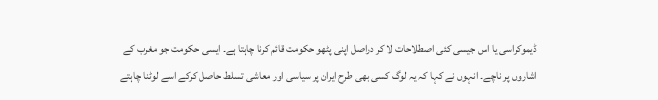ڈیموکراسی یا اس جیسی کئی اصطلاحات لا کر دراصل اپنی پٹھو حکومت قائم کرنا چاہتا ہے۔ ایسی حکومت جو مغرب کے اشاروں پر ناچے۔ انہوں نے کہا کہ یہ لوگ کسی بھی طرح ایران پر سیاسی اور معاشی تسلط حاصل کرکے اسے لوٹنا چاہتے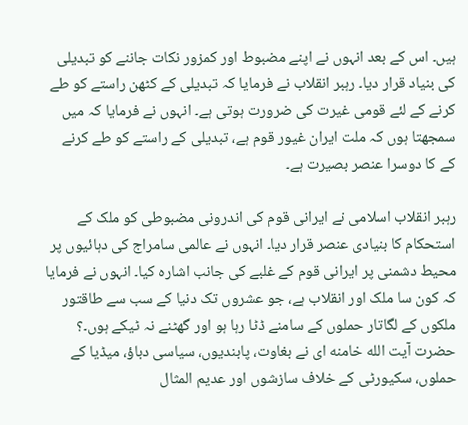ہیں۔ اس کے بعد انہوں نے اپنے مضبوط اور کمزور نکات جاننے کو تبدیلی کی بنیاد قرار دیا۔ رہبر انقلاب نے فرمایا کہ تبدیلی کے کٹھن راستے کو طے کرنے کے لئے قومی غیرت کی ضرورت ہوتی ہے۔ انہوں نے فرمایا کہ میں سمجھتا ہوں کہ ملت ایران غیور قوم ہے، تبدیلی کے راستے کو طے کرنے کے کا دوسرا عنصر بصیرت ہے۔

رہبر انقلاب اسلامی نے ایرانی قوم کی اندرونی مضبوطی کو ملک کے استحکام کا بنیادی عنصر قرار دیا۔ انہوں نے عالمی سامراج کی دہائیوں پر محیط دشمنی پر ایرانی قوم کے غلبے کی جانب اشارہ کیا۔ انہوں نے فرمایا کہ کون سا ملک اور انقلاب ہے، جو عشروں تک دنیا کے سب سے طاقتور ملکوں کے لگاتار حملوں کے سامنے ڈٹا رہا ہو اور گھٹنے نہ ٹیکے ہوں۔؟ حضرت آیت‌ الله خامنه‌ ای نے بغاوت، پابندیوں، سیاسی دباؤ، میڈیا کے حملوں، سکیورٹی کے خلاف سازشوں اور عدیم المثال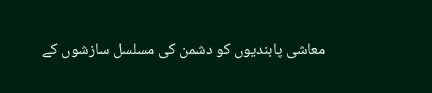معاشی پابندیوں کو دشمن کی مسلسل سازشوں کے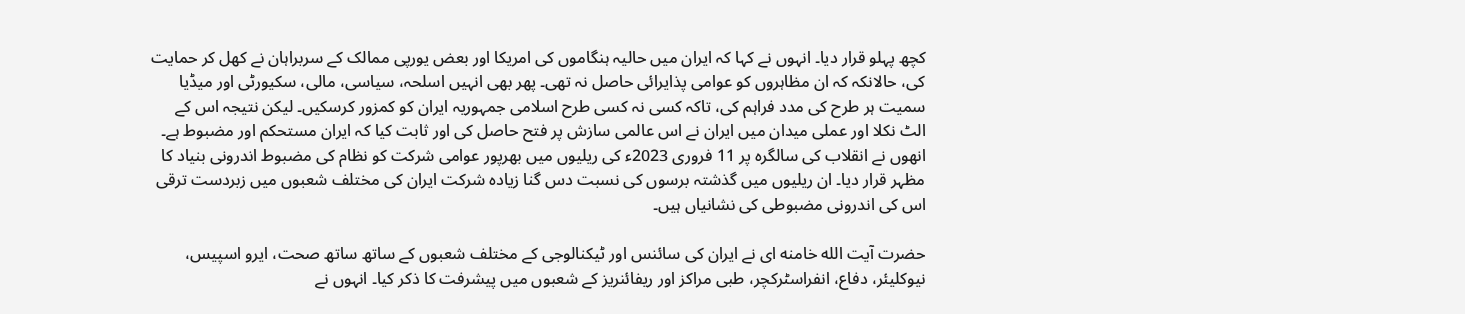کچھ پہلو قرار دیا۔ انہوں نے کہا کہ ایران میں حالیہ ہنگاموں کی امریکا اور بعض یورپی ممالک کے سربراہان نے کھل کر حمایت کی، حالانکہ کہ ان مظاہروں کو عوامی پذایرائی حاصل نہ تھی۔ پھر بھی انہیں اسلحہ، سیاسی، مالی، سکیورٹی اور میڈیا سمیت ہر طرح کی مدد فراہم کی، تاکہ کسی نہ کسی طرح اسلامی جمہوریہ ایران کو کمزور کرسکیں۔ لیکن نتیجہ اس کے الٹ نکلا اور عملی میدان میں ایران نے اس عالمی سازش پر فتح حاصل کی اور ثابت کیا کہ ایران مستحکم اور مضبوط ہے۔ انھوں نے انقلاب کی سالگرہ پر 11 فروری 2023ء کی ریلیوں میں بھرپور عوامی شرکت کو نظام کی مضبوط اندرونی بنیاد کا مظہر قرار دیا۔ ان ریلیوں میں گذشتہ برسوں کی نسبت دس گنا زیادہ شرکت ایران کی مختلف شعبوں میں زبردست ترقی اس کی اندرونی مضبوطی کی نشانیاں ہیں۔

حضرت آیت‌ الله خامنه‌ ای نے ایران کی سائنس اور ٹیکنالوجی کے مختلف شعبوں کے ساتھ ساتھ صحت، ایرو اسپیس، نیوکلیئر، دفاع، انفراسٹرکچر، طبی مراکز اور ریفائنریز کے شعبوں میں پیشرفت کا ذکر کیا۔ انہوں نے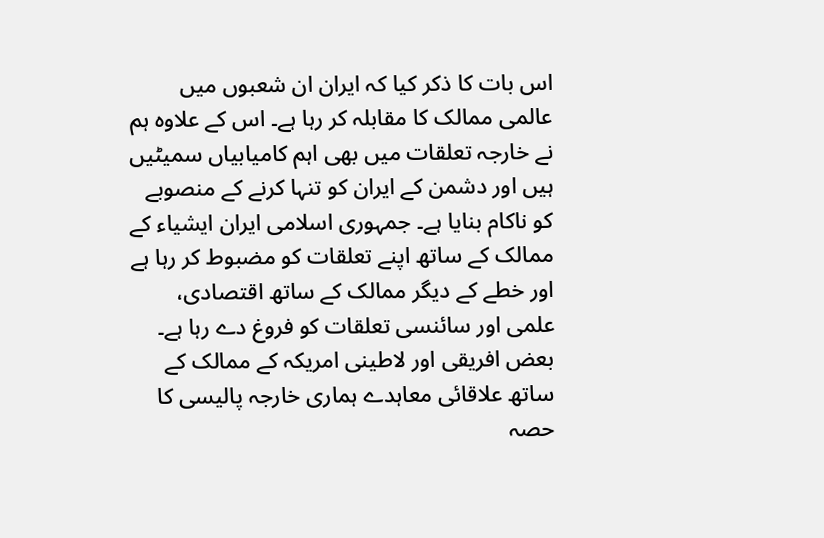اس بات کا ذکر کیا کہ ایران ان شعبوں میں عالمی ممالک کا مقابلہ کر رہا ہے۔ اس کے علاوہ ہم نے خارجہ تعلقات میں بھی اہم کامیابیاں سمیٹیں ہیں اور دشمن کے ایران کو تنہا کرنے کے منصوبے کو ناکام بنایا ہے۔ جمہوری اسلامی ایران ایشیاء کے ممالک کے ساتھ اپنے تعلقات کو مضبوط کر رہا ہے اور خطے کے دیگر ممالک کے ساتھ اقتصادی، علمی اور سائنسی تعلقات کو فروغ دے رہا ہے۔ بعض افریقی اور لاطینی امریکہ کے ممالک کے ساتھ علاقائی معاہدے ہماری خارجہ پالیسی کا حصہ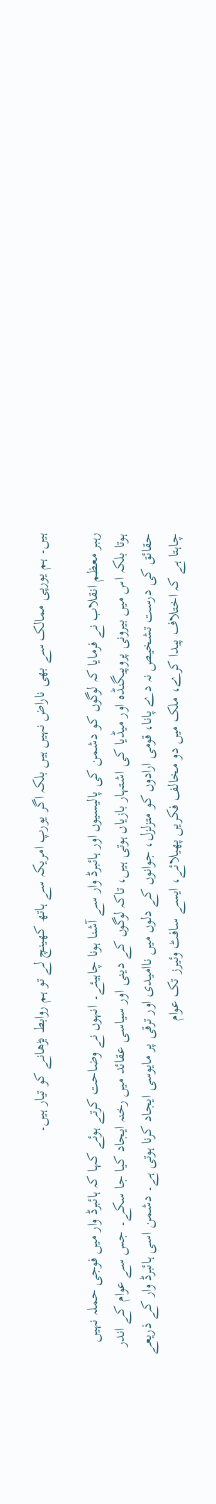ہیں۔ ہم یورپی ممالک سے بھی ناراض نہیں ہیں بلکہ اگر یورپ امریکہ سے ہاتھ کھینچ لے تو ہم روابط بڑھانے کو تیار ہیں۔

رہبر معظم انقلاب نے فرمایا کہ لوگوں کو دشمن کی پالیسیوں اور ہائبرڈ وار سے آشنا ہونا چاہیئے۔ انہوں نے وضاحت کرتے ہوئے کہا کہ ہائبرڈ وار میں فوجی حملہ نہیں ہوتا بلکہ اس میں بیرونی پروپیگنڈہ اور میڈیا کی اشتہار بازیاں ہوتی ہیں، تاکہ لوگوں کے دینی اور سیاسی عقائد میں رخنہ ایجاد کیا جا سکے۔ جس سے عوام کے اندر حقائق کی درست تشخیص نہ دے پانا، قومی ارادوں کو متزلزل، جوانوں کے دلوں میں ناامیدی اور ترقی پر مایوسی ایجاد کرنا ہوتی ہے۔ دشمن اسی ہائبرڈ وار کے ذریعے چاہتا ہے کہ اختلاف پیدا کرے، ملک میں دو مخالف فکریں پھیلائے، ایسے سافٹ وئیرز تک عوام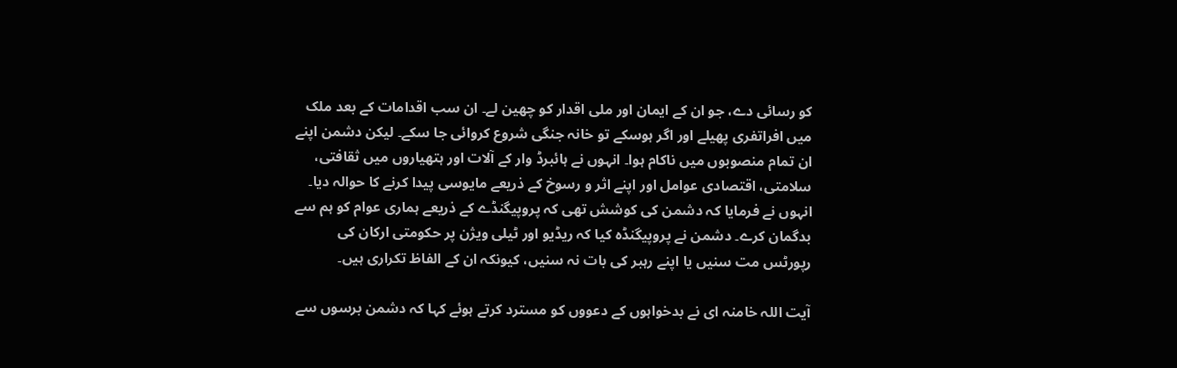کو رسائی دے، جو ان کے ایمان اور ملی اقدار کو چھین لے۔ ان سب اقدامات کے بعد ملک میں افراتفری پھیلے اور اگر ہوسکے تو خانہ جنگی شروع کروائی جا سکے۔ لیکن دشمن اپنے ان تمام منصوبوں میں ناکام ہوا۔ انہوں نے ہائبرڈ وار کے آلات اور ہتھیاروں میں ثقافتی، سلامتی، اقتصادی عوامل اور اپنے اثر و رسوخ کے ذریعے مایوسی پیدا کرنے کا حوالہ دیا۔ انہوں نے فرمایا کہ دشمن کی کوشش تھی کہ پروپیگنڈے کے ذریعے ہماری عوام کو ہم سے بدگمان کرے۔ دشمن نے پروپیگنڈہ کیا کہ ریڈیو اور ٹیلی ویژن پر حکومتی ارکان کی رپورٹس مت سنیں یا اپنے رہبر کی بات نہ سنیں، کیونکہ ان کے الفاظ تکراری ہیں۔

آیت اللہ خامنہ ای نے بدخواہوں کے دعووں کو مسترد کرتے ہوئے کہا کہ دشمن برسوں سے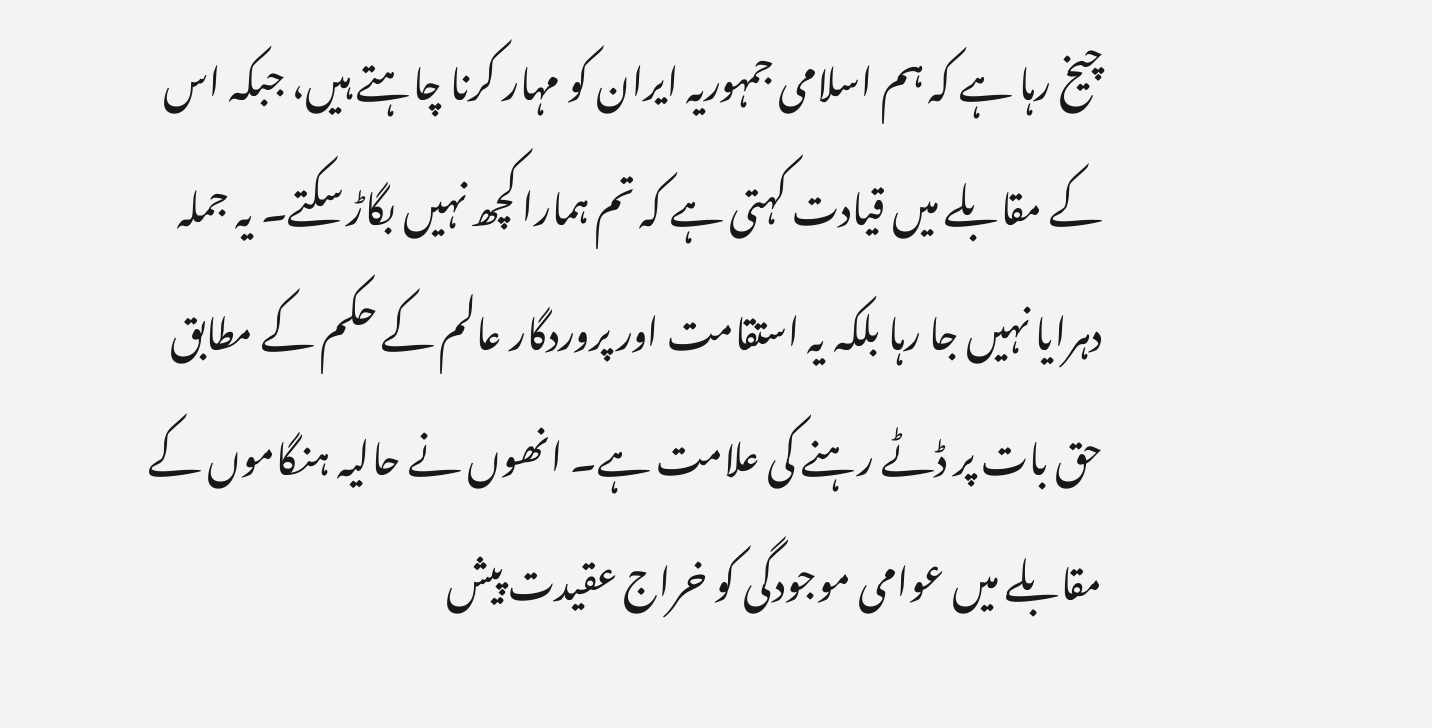چیخ رہا ہے کہ ہم اسلامی جمہوریہ ایران کو مہار کرنا چاہتے ہیں، جبکہ اس کے مقابلے میں قیادت کہتی ہے کہ تم ہمارا کچھ نہیں بگاڑ سکتے۔ یہ جملہ دہرایا نہیں جا رہا بلکہ یہ استقامت اور پروردگار عالم کے حکم کے مطابق حق بات پر ڈٹے رہنے کی علامت ہے۔ انھوں نے حالیہ ہنگاموں کے مقابلے میں عوامی موجودگی کو خراج عقیدت پیش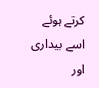کرتے ہوئے اسے بیداری اور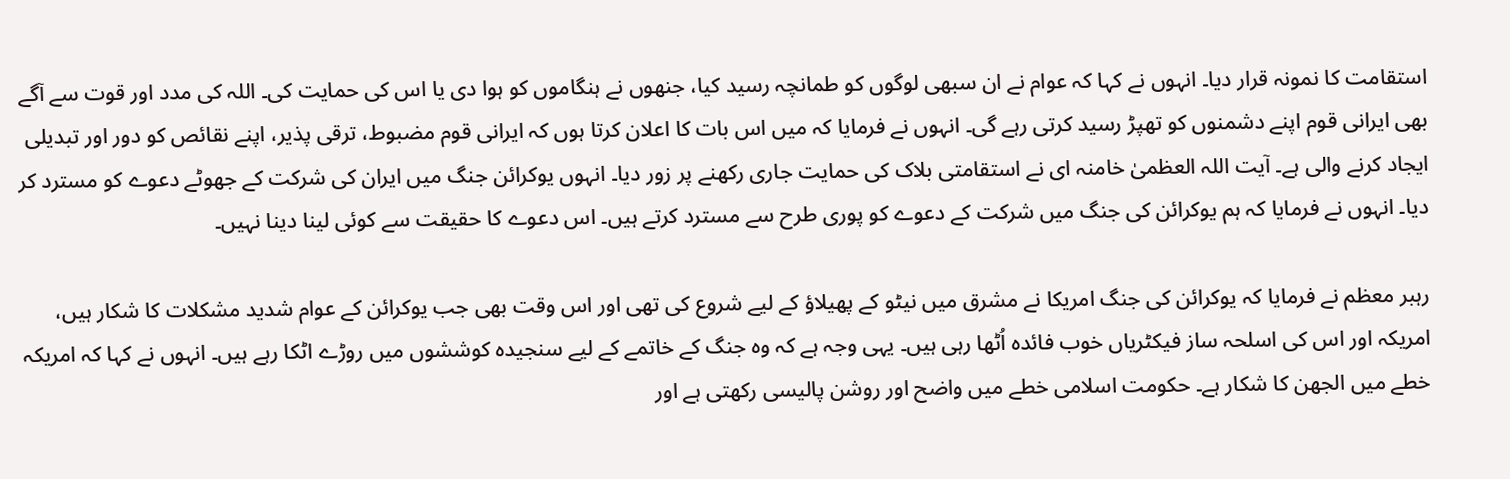استقامت کا نمونہ قرار دیا۔ انہوں نے کہا کہ عوام نے ان سبھی لوگوں کو طمانچہ رسید کیا، جنھوں نے ہنگاموں کو ہوا دی یا اس کی حمایت کی۔ اللہ کی مدد اور قوت سے آگے بھی ایرانی قوم اپنے دشمنوں کو تھپڑ رسید کرتی رہے گی۔ انہوں نے فرمایا کہ میں اس بات کا اعلان کرتا ہوں کہ ایرانی قوم مضبوط، ترقی پذیر، اپنے نقائص کو دور اور تبدیلی ایجاد کرنے والی ہے۔ آيت اللہ العظمیٰ خامنہ ای نے استقامتی بلاک کی حمایت جاری رکھنے پر زور دیا۔ انہوں یوکرائن جنگ میں ایران کی شرکت کے جھوٹے دعوے کو مسترد کر دیا۔ انہوں نے فرمایا کہ ہم یوکرائن کی جنگ میں شرکت کے دعوے کو پوری طرح سے مسترد کرتے ہیں۔ اس دعوے کا حقیقت سے کوئی لینا دینا نہیں۔

رہبر معظم نے فرمایا کہ یوکرائن کی جنگ امریکا نے مشرق میں نیٹو کے پھیلاؤ کے لیے شروع کی تھی اور اس وقت بھی جب یوکرائن کے عوام شدید مشکلات کا شکار ہیں، امریکہ اور اس کی اسلحہ ساز فیکٹریاں خوب فائدہ اُٹھا رہی ہیں۔ یہی وجہ ہے کہ وہ جنگ کے خاتمے کے لیے سنجیدہ کوششوں میں روڑے اٹکا رہے ہیں۔ انہوں نے کہا کہ امریکہ خطے میں الجھن کا شکار ہے۔ حکومت اسلامی خطے میں واضح اور روشن پالیسی رکھتی ہے اور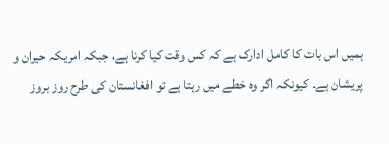ہمیں اس بات کا کامل ادارک ہے کہ کس وقت کیا کرنا ہے، جبکہ امریکہ حیران و پریشان ہے۔ کیونکہ اگر وہ خطے میں رہتا ہے تو افغانستان کی طرح روز بروز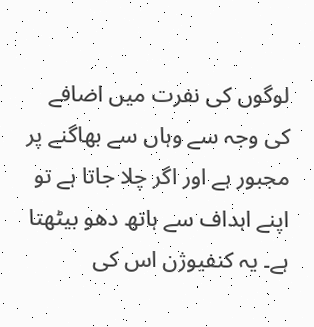لوگوں کی نفرت میں اضافے کی وجہ سے وہاں سے بھاگنے پر مجبور ہے اور اگر چلا جاتا ہے تو اپنے اہداف سے ہاتھ دھو بیٹھتا ہے۔ یہ کنفیوژن اس کی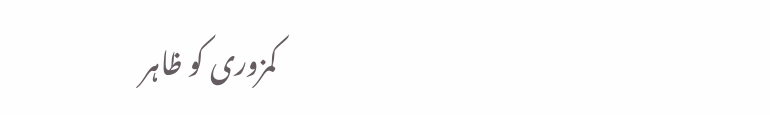کمزوری کو ظاہر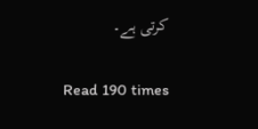کرتی ہے۔

Read 190 times